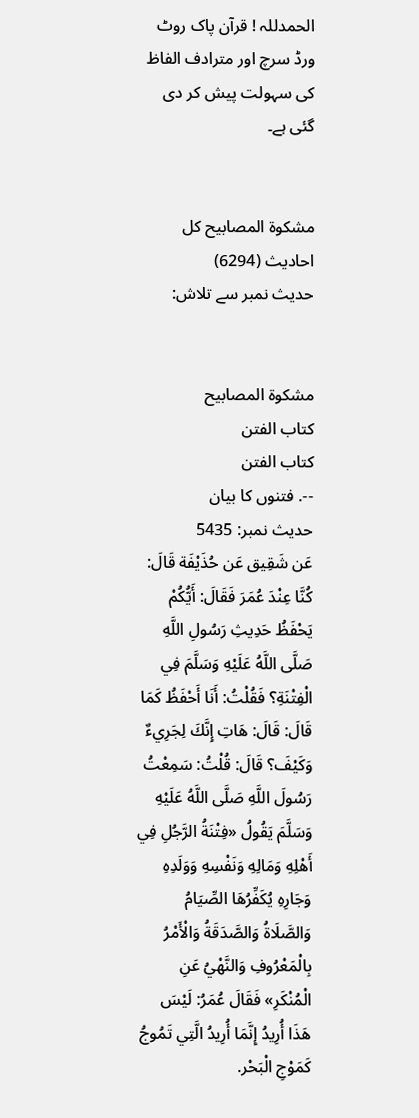الحمدللہ ! قرآن پاک روٹ ورڈ سرچ اور مترادف الفاظ کی سہولت پیش کر دی گئی ہے۔


مشكوة المصابيح کل احادیث (6294)
حدیث نمبر سے تلاش:


مشكوة المصابيح
كتاب الفتن
كتاب الفتن
--. فتنوں کا بیان
حدیث نمبر: 5435
عَن شَقِيق عَن حُذَيْفَة قَالَ: كُنَّا عِنْدَ عُمَرَ فَقَالَ: أَيُّكُمْ يَحْفَظُ حَدِيثِ رَسُولِ اللَّهِ صَلَّى اللَّهُ عَلَيْهِ وَسَلَّمَ فِي الْفِتْنَةِ؟ فَقُلْتُ: أَنَا أَحْفَظُ كَمَا قَالَ: قَالَ: هَاتِ إِنَّكَ لِجَرِيءٌ وَكَيْفَ؟ قَالَ: قُلْتُ: سَمِعْتُ رَسُولَ اللَّهِ صَلَّى اللَّهُ عَلَيْهِ وَسَلَّمَ يَقُولُ «فِتْنَةُ الرَّجُلِ فِي أَهْلِهِ وَمَالِهِ وَنَفْسِهِ وَوَلَدِهِ وَجَارِهِ يُكَفِّرُهَا الصِّيَامُ وَالصَّلَاةُ وَالصَّدَقَةُ وَالْأَمْرُ بِالْمَعْرُوفِ وَالنَّهْيُ عَنِ الْمُنْكَرِ» فَقَالَ عُمَرُ: لَيْسَ هَذَا أُرِيدُ إِنَّمَا أُرِيدُ الَّتِي تَمُوجُ كَمَوْجِ الْبَحْر.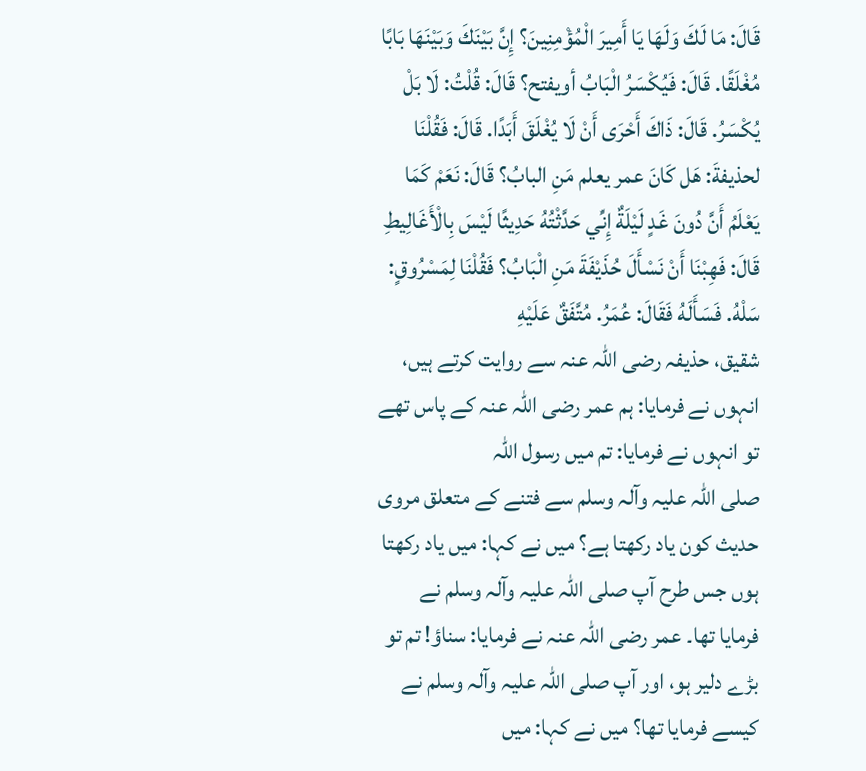قَالَ: مَا لَكَ وَلَهَا يَا أَمِيرَ الْمُؤْمِنِينَ؟ إِنَّ بَيْنَكَ وَبَيْنَهَا بَابًا مُغْلَقًا. قَالَ: فَيُكْسَرُ الْبَابُ أويفتح؟ قَالَ: قُلْتُ: لَا بَلْ يُكْسَرُ. قَالَ: ذَاكَ أَحْرَى أَنْ لَا يُغْلَقَ أَبَدًا. قَالَ: فَقُلْنَا لحذيفةَ: هَل كَانَ عمر يعلم مَنِ البابُ؟ قَالَ: نَعَمْ كَمَا يَعْلَمُ أَنَّ دُونَ غَدٍ لَيْلَةٌ إِنِّي حَدَّثْتُهُ حَدِيثًا لَيْسَ بِالْأَغَالِيطِ قَالَ: فَهِبْنَا أَنْ نَسْأَلَ حُذَيْفَةَ مَنِ الْبَابُ؟ فَقُلْنَا لِمَسْرُوقٍ: سَلْهُ. فَسَأَلَهُ فَقَالَ: عُمَرُ. مُتَّفَقٌ عَلَيْهِ
شقیق، حذیفہ رضی اللہ عنہ سے روایت کرتے ہیں، انہوں نے فرمایا: ہم عمر رضی اللہ عنہ کے پاس تھے تو انہوں نے فرمایا: تم میں رسول اللہ صلی ‌اللہ ‌علیہ ‌وآلہ ‌وسلم سے فتنے کے متعلق مروی حدیث کون یاد رکھتا ہے؟ میں نے کہا: میں یاد رکھتا ہوں جس طرح آپ صلی ‌اللہ ‌علیہ ‌وآلہ ‌وسلم نے فرمایا تھا۔ عمر رضی اللہ عنہ نے فرمایا: سناؤ! تم تو بڑے دلیر ہو، اور آپ صلی ‌اللہ ‌علیہ ‌وآلہ ‌وسلم نے کیسے فرمایا تھا؟ میں نے کہا: میں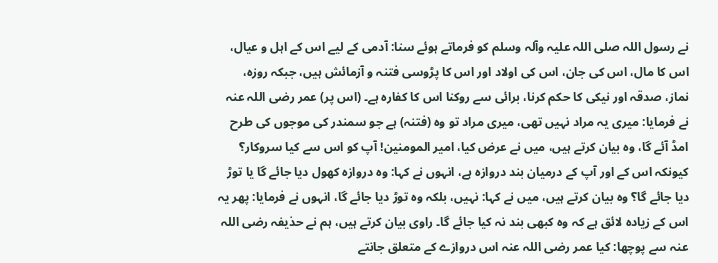نے رسول اللہ صلی ‌اللہ ‌علیہ ‌وآلہ ‌وسلم کو فرماتے ہوئے سنا: آدمی کے لیے اس کے اہل و عیال، اس کا مال، اس کی جان، اس کی اولاد اور اس کا پڑوسی فتنہ و آزمائش ہیں، جبکہ روزہ، نماز، صدقہ اور نیکی کا حکم کرنا، برائی سے روکنا اس کا کفارہ ہے۔ (اس پر) عمر رضی اللہ عنہ نے فرمایا: میری یہ مراد نہیں تھی، میری مراد تو وہ (فتنہ) ہے جو سمندر کی موجوں کی طرح امڈ آئے گا، وہ بیان کرتے ہیں، میں نے عرض کیا، امیر المومنین! آپ کو اس سے کیا سروکار؟ کیونکہ اس کے اور آپ کے درمیان بند دروازہ ہے، انہوں نے کہا: وہ دروازہ کھول دیا جائے گا یا توڑ دیا جائے گا؟ وہ بیان کرتے ہیں، میں نے کہا: نہیں، بلکہ وہ توڑ دیا جائے گا، انہوں نے فرمایا: پھر یہ اس کے زیادہ لائق ہے کہ وہ کبھی بند نہ کیا جائے گا۔ راوی بیان کرتے ہیں، ہم نے حذیفہ رضی اللہ عنہ سے پوچھا: کیا عمر رضی اللہ عنہ اس دروازے کے متعلق جانتے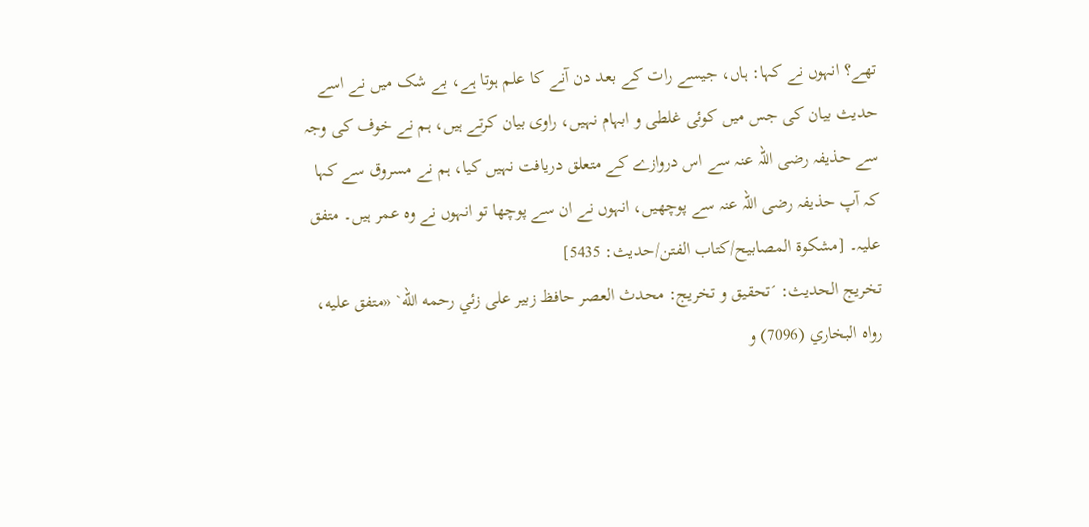تھے؟ انہوں نے کہا: ہاں، جیسے رات کے بعد دن آنے کا علم ہوتا ہے، بے شک میں نے اسے حدیث بیان کی جس میں کوئی غلطی و ابہام نہیں، راوی بیان کرتے ہیں، ہم نے خوف کی وجہ سے حذیفہ رضی اللہ عنہ سے اس دروازے کے متعلق دریافت نہیں کیا، ہم نے مسروق سے کہا کہ آپ حذیفہ رضی اللہ عنہ سے پوچھیں، انہوں نے ان سے پوچھا تو انہوں نے وہ عمر ہیں۔ متفق علیہ۔ [مشكوة المصابيح/كتاب الفتن/حدیث: 5435]
تخریج الحدیث: ´تحقيق و تخريج: محدث العصر حافظ زبير على زئي رحمه الله` «متفق عليه، رواه البخاري (7096) و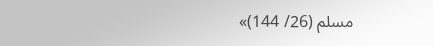مسلم (26/ 144)»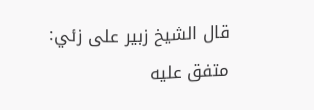قال الشيخ زبير على زئي: متفق عليه